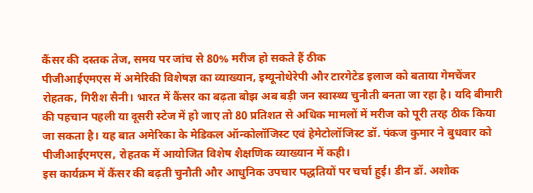कैंसर की दस्तक तेज, समय पर जांच से 80% मरीज हो सकते हैं ठीक
पीजीआईएमएस में अमेरिकी विशेषज्ञ का व्याख्यान, इम्यूनोथेरेपी और टारगेटेड इलाज को बताया गेमचेंजर
रोहतक, गिरीश सैनी। भारत में कैंसर का बढ़ता बोझ अब बड़ी जन स्वास्थ्य चुनौती बनता जा रहा है। यदि बीमारी की पहचान पहली या दूसरी स्टेज में हो जाए तो 80 प्रतिशत से अधिक मामलों में मरीज को पूरी तरह ठीक किया जा सकता है। यह बात अमेरिका के मेडिकल ऑन्कोलॉजिस्ट एवं हेमेटोलॉजिस्ट डॉ. पंकज कुमार ने बुधवार को पीजीआईएमएस, रोहतक में आयोजित विशेष शैक्षणिक व्याख्यान में कही।
इस कार्यक्रम में कैंसर की बढ़ती चुनौती और आधुनिक उपचार पद्धतियों पर चर्चा हुई। डीन डॉ. अशोक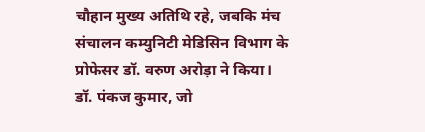चौहान मुख्य अतिथि रहे, जबकि मंच संचालन कम्युनिटी मेडिसिन विभाग के प्रोफेसर डॉ. वरुण अरोड़ा ने किया।
डॉ. पंकज कुमार, जो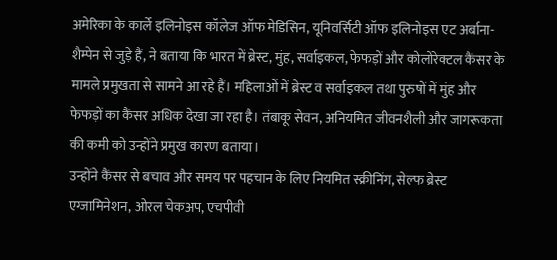अमेरिका के कार्ले इलिनोइस कॉलेज ऑफ मेडिसिन, यूनिवर्सिटी ऑफ इलिनोइस एट अर्बाना-शैम्पेन से जुड़े हैं, ने बताया कि भारत में ब्रेस्ट, मुंह, सर्वाइकल, फेफड़ों और कोलोरेक्टल कैंसर के मामले प्रमुखता से सामने आ रहे हैं। महिलाओं में ब्रेस्ट व सर्वाइकल तथा पुरुषों में मुंह और फेफड़ों का कैंसर अधिक देखा जा रहा है। तंबाकू सेवन, अनियमित जीवनशैली और जागरूकता की कमी को उन्होंने प्रमुख कारण बताया।
उन्होंने कैंसर से बचाव और समय पर पहचान के लिए नियमित स्क्रीनिंग, सेल्फ ब्रेस्ट एग्जामिनेशन, ओरल चेकअप, एचपीवी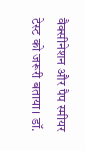वैक्सीनेशन और पैप स्मीयर टेस्ट को जरूरी बताया। डॉ.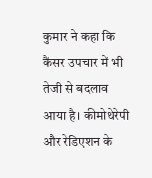कुमार ने कहा कि कैंसर उपचार में भी तेजी से बदलाव आया है। कीमोथेरेपी और रेडिएशन के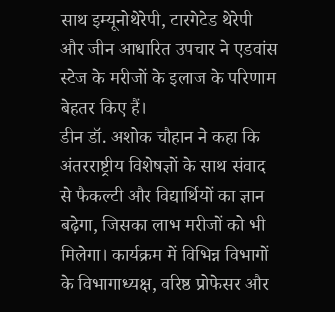साथ इम्यूनोथेरेपी, टारगेटेड थेरेपी और जीन आधारित उपचार ने एडवांस स्टेज के मरीजों के इलाज के परिणाम बेहतर किए हैं।
डीन डॉ. अशोक चौहान ने कहा कि अंतरराष्ट्रीय विशेषज्ञों के साथ संवाद से फैकल्टी और विद्यार्थियों का ज्ञान बढ़ेगा, जिसका लाभ मरीजों को भी मिलेगा। कार्यक्रम में विभिन्न विभागों के विभागाध्यक्ष, वरिष्ठ प्रोफेसर और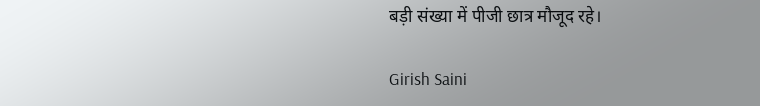बड़ी संख्या में पीजी छात्र मौजूद रहे।

Girish Saini